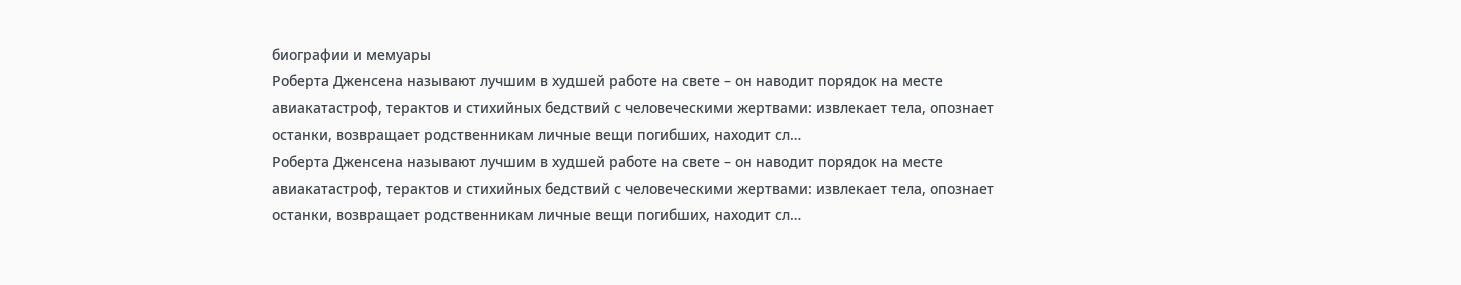биографии и мемуары
Роберта Дженсена называют лучшим в худшей работе на свете – он наводит порядок на месте авиакатастроф, терактов и стихийных бедствий с человеческими жертвами: извлекает тела, опознает останки, возвращает родственникам личные вещи погибших, находит сл…
Роберта Дженсена называют лучшим в худшей работе на свете – он наводит порядок на месте авиакатастроф, терактов и стихийных бедствий с человеческими жертвами: извлекает тела, опознает останки, возвращает родственникам личные вещи погибших, находит сл…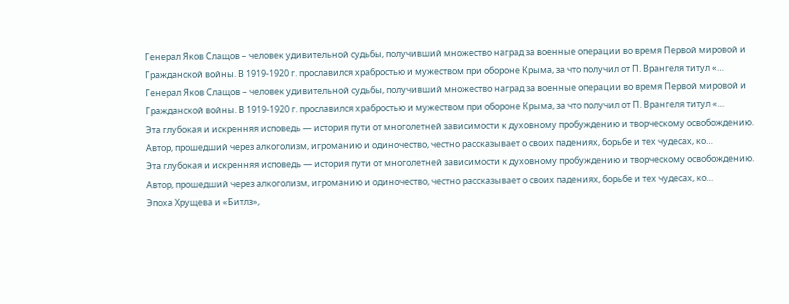Генерал Яков Слащов – человек удивительной судьбы, получивший множество наград за военные операции во время Первой мировой и Гражданской войны. В 1919-1920 г. прославился храбростью и мужеством при обороне Крыма, за что получил от П. Врангеля титул «…
Генерал Яков Слащов – человек удивительной судьбы, получивший множество наград за военные операции во время Первой мировой и Гражданской войны. В 1919-1920 г. прославился храбростью и мужеством при обороне Крыма, за что получил от П. Врангеля титул «…
Эта глубокая и искренняя исповедь — история пути от многолетней зависимости к духовному пробуждению и творческому освобождению. Автор, прошедший через алкоголизм, игроманию и одиночество, честно рассказывает о своих падениях, борьбе и тех чудесах, ко…
Эта глубокая и искренняя исповедь — история пути от многолетней зависимости к духовному пробуждению и творческому освобождению. Автор, прошедший через алкоголизм, игроманию и одиночество, честно рассказывает о своих падениях, борьбе и тех чудесах, ко…
Эпоха Хрущева и «Битлз»,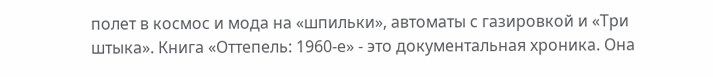полет в космос и мода на «шпильки», автоматы с газировкой и «Три штыка». Книга «Оттепель: 1960-е» - это документальная хроника. Она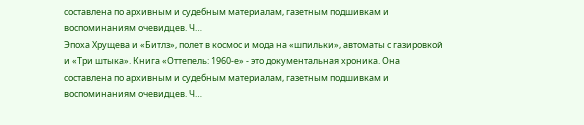составлена по архивным и судебным материалам, газетным подшивкам и воспоминаниям очевидцев. Ч…
Эпоха Хрущева и «Битлз», полет в космос и мода на «шпильки», автоматы с газировкой и «Три штыка». Книга «Оттепель: 1960-е» - это документальная хроника. Она составлена по архивным и судебным материалам, газетным подшивкам и воспоминаниям очевидцев. Ч…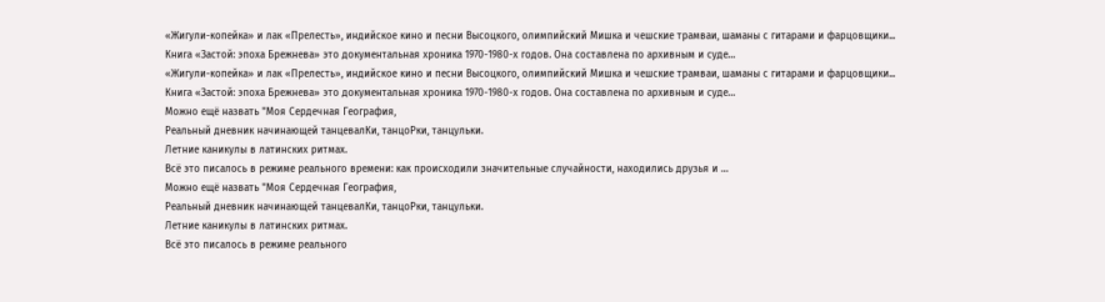«Жигули-копейка» и лак «Прелесть», индийское кино и песни Высоцкого, олимпийский Мишка и чешские трамваи, шаманы с гитарами и фарцовщики... Книга «Застой: эпоха Брежнева» это документальная хроника 1970-1980-х годов. Она составлена по архивным и суде…
«Жигули-копейка» и лак «Прелесть», индийское кино и песни Высоцкого, олимпийский Мишка и чешские трамваи, шаманы с гитарами и фарцовщики... Книга «Застой: эпоха Брежнева» это документальная хроника 1970-1980-х годов. Она составлена по архивным и суде…
Можно ещё назвать "Моя Сердечная География,
Реальный дневник начинающей танцевалКи, танцоРки, танцульки.
Летние каникулы в латинских ритмах.
Всё это писалось в режиме реального времени: как происходили значительные случайности, находились друзья и …
Можно ещё назвать "Моя Сердечная География,
Реальный дневник начинающей танцевалКи, танцоРки, танцульки.
Летние каникулы в латинских ритмах.
Всё это писалось в режиме реального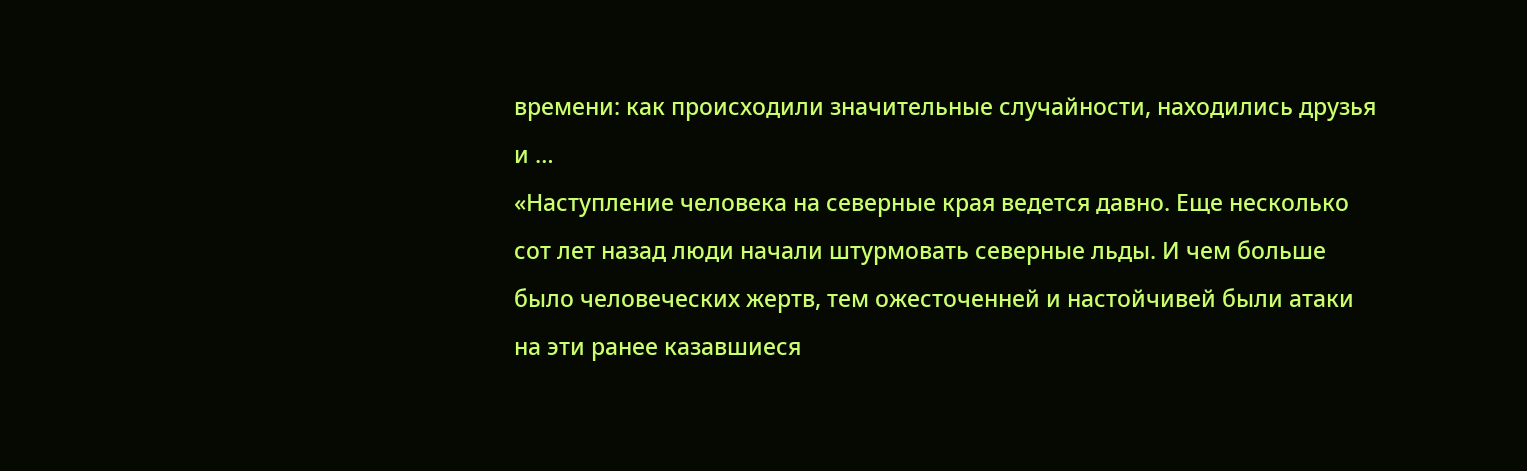времени: как происходили значительные случайности, находились друзья и …
«Наступление человека на северные края ведется давно. Еще несколько сот лет назад люди начали штурмовать северные льды. И чем больше было человеческих жертв, тем ожесточенней и настойчивей были атаки на эти ранее казавшиеся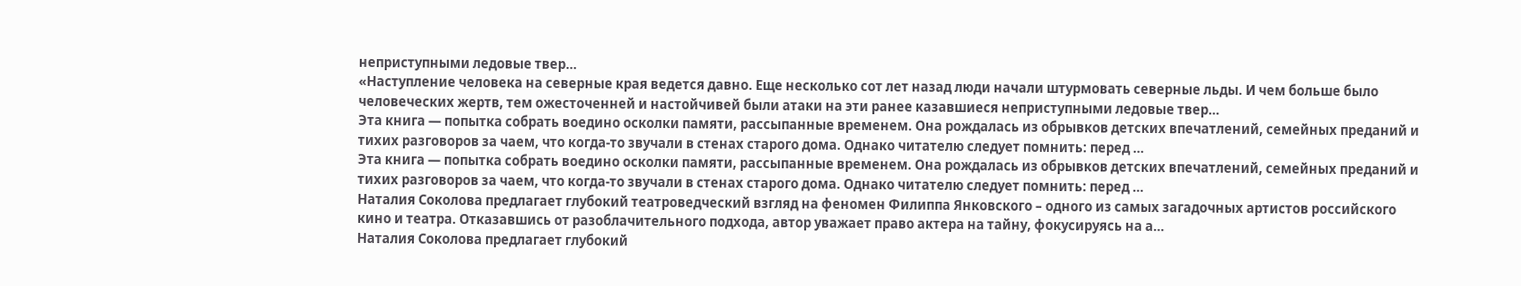неприступными ледовые твер…
«Наступление человека на северные края ведется давно. Еще несколько сот лет назад люди начали штурмовать северные льды. И чем больше было человеческих жертв, тем ожесточенней и настойчивей были атаки на эти ранее казавшиеся неприступными ледовые твер…
Эта книга — попытка собрать воедино осколки памяти, рассыпанные временем. Она рождалась из обрывков детских впечатлений, семейных преданий и тихих разговоров за чаем, что когда-то звучали в стенах старого дома. Однако читателю следует помнить: перед …
Эта книга — попытка собрать воедино осколки памяти, рассыпанные временем. Она рождалась из обрывков детских впечатлений, семейных преданий и тихих разговоров за чаем, что когда-то звучали в стенах старого дома. Однако читателю следует помнить: перед …
Наталия Соколова предлагает глубокий театроведческий взгляд на феномен Филиппа Янковского – одного из самых загадочных артистов российского кино и театра. Отказавшись от разоблачительного подхода, автор уважает право актера на тайну, фокусируясь на а…
Наталия Соколова предлагает глубокий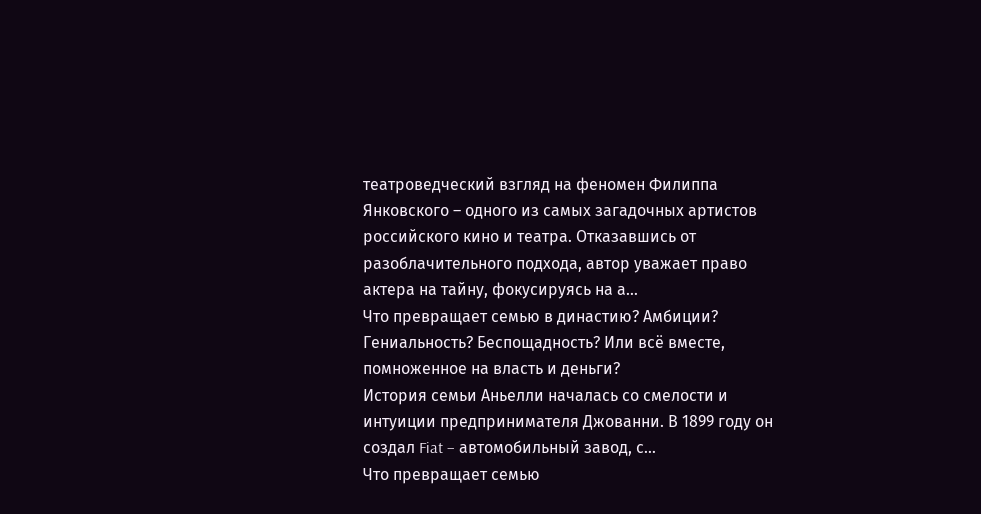театроведческий взгляд на феномен Филиппа Янковского – одного из самых загадочных артистов российского кино и театра. Отказавшись от разоблачительного подхода, автор уважает право актера на тайну, фокусируясь на а…
Что превращает семью в династию? Амбиции? Гениальность? Беспощадность? Или всё вместе, помноженное на власть и деньги?
История семьи Аньелли началась со смелости и интуиции предпринимателя Джованни. В 1899 году он создал Fiat – автомобильный завод, с…
Что превращает семью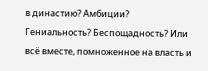в династию? Амбиции? Гениальность? Беспощадность? Или всё вместе, помноженное на власть и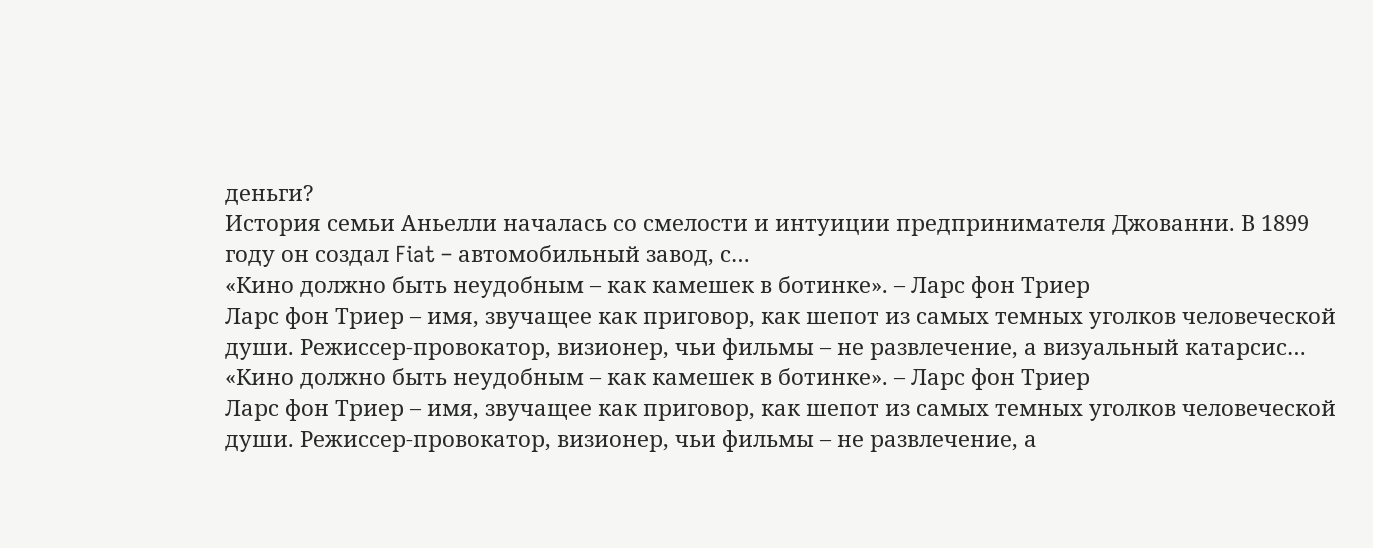деньги?
История семьи Аньелли началась со смелости и интуиции предпринимателя Джованни. В 1899 году он создал Fiat – автомобильный завод, с…
«Кино должно быть неудобным – как камешек в ботинке». – Ларс фон Триер
Ларс фон Триер – имя, звучащее как приговор, как шепот из самых темных уголков человеческой души. Режиссер-провокатор, визионер, чьи фильмы – не развлечение, а визуальный катарсис…
«Кино должно быть неудобным – как камешек в ботинке». – Ларс фон Триер
Ларс фон Триер – имя, звучащее как приговор, как шепот из самых темных уголков человеческой души. Режиссер-провокатор, визионер, чьи фильмы – не развлечение, а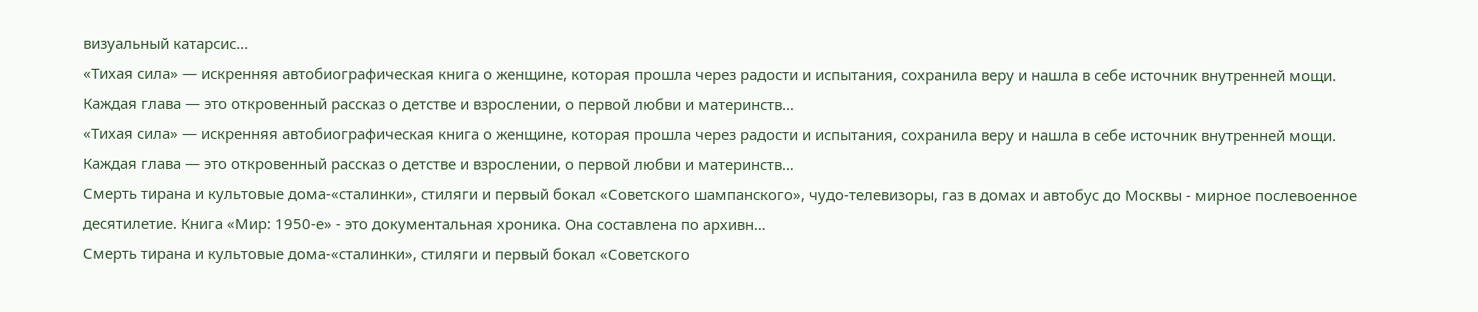визуальный катарсис…
«Тихая сила» — искренняя автобиографическая книга о женщине, которая прошла через радости и испытания, сохранила веру и нашла в себе источник внутренней мощи.
Каждая глава — это откровенный рассказ о детстве и взрослении, о первой любви и материнств…
«Тихая сила» — искренняя автобиографическая книга о женщине, которая прошла через радости и испытания, сохранила веру и нашла в себе источник внутренней мощи.
Каждая глава — это откровенный рассказ о детстве и взрослении, о первой любви и материнств…
Смерть тирана и культовые дома-«сталинки», стиляги и первый бокал «Советского шампанского», чудо-телевизоры, газ в домах и автобус до Москвы - мирное послевоенное десятилетие. Книга «Мир: 1950-е» - это документальная хроника. Она составлена по архивн…
Смерть тирана и культовые дома-«сталинки», стиляги и первый бокал «Советского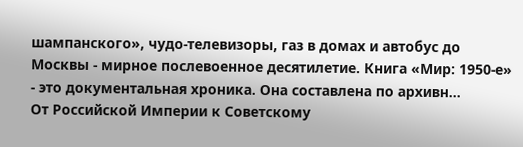шампанского», чудо-телевизоры, газ в домах и автобус до Москвы - мирное послевоенное десятилетие. Книга «Мир: 1950-е» - это документальная хроника. Она составлена по архивн…
От Российской Империи к Советскому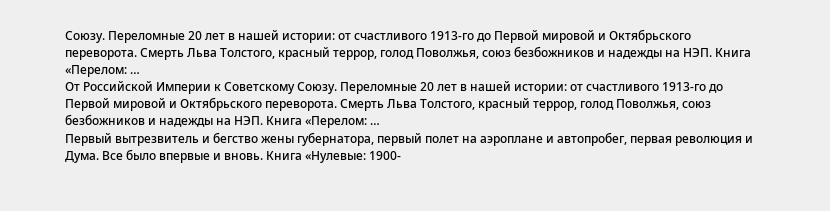Союзу. Переломные 20 лет в нашей истории: от счастливого 1913-го до Первой мировой и Октябрьского переворота. Смерть Льва Толстого, красный террор, голод Поволжья, союз безбожников и надежды на НЭП. Книга «Перелом: …
От Российской Империи к Советскому Союзу. Переломные 20 лет в нашей истории: от счастливого 1913-го до Первой мировой и Октябрьского переворота. Смерть Льва Толстого, красный террор, голод Поволжья, союз безбожников и надежды на НЭП. Книга «Перелом: …
Первый вытрезвитель и бегство жены губернатора, первый полет на аэроплане и автопробег, первая революция и Дума. Все было впервые и вновь. Книга «Нулевые: 1900-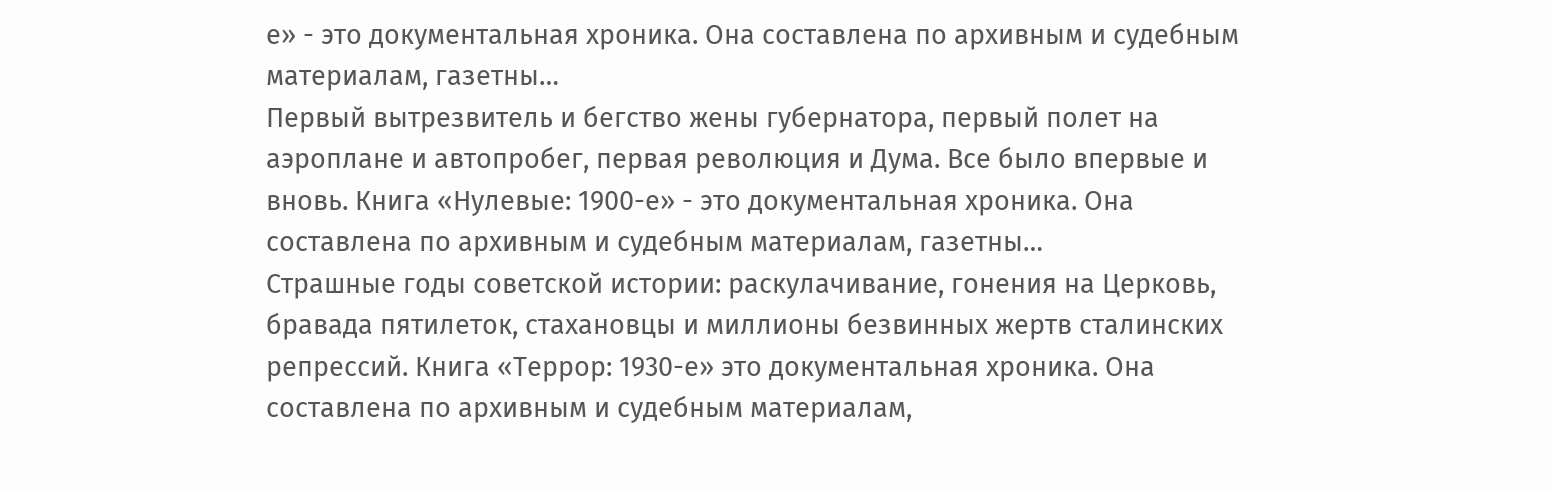е» - это документальная хроника. Она составлена по архивным и судебным материалам, газетны…
Первый вытрезвитель и бегство жены губернатора, первый полет на аэроплане и автопробег, первая революция и Дума. Все было впервые и вновь. Книга «Нулевые: 1900-е» - это документальная хроника. Она составлена по архивным и судебным материалам, газетны…
Страшные годы советской истории: раскулачивание, гонения на Церковь, бравада пятилеток, стахановцы и миллионы безвинных жертв сталинских репрессий. Книга «Террор: 1930-е» это документальная хроника. Она составлена по архивным и судебным материалам,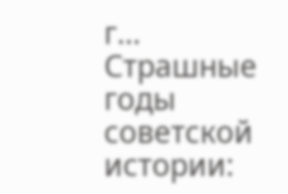г…
Страшные годы советской истории: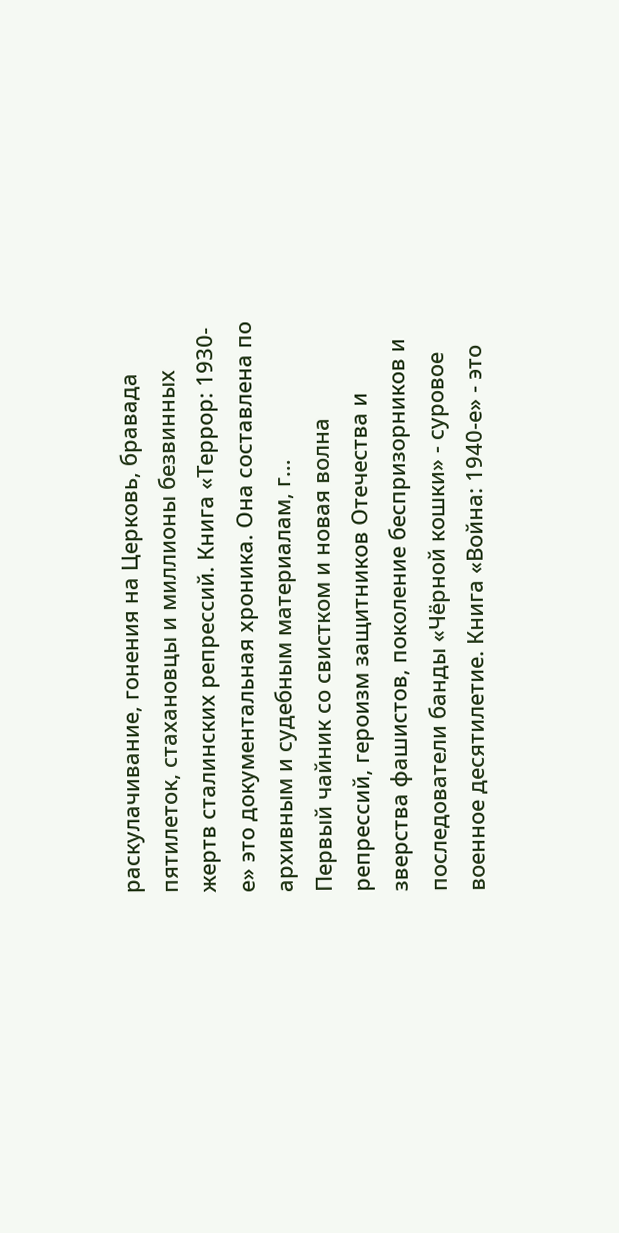раскулачивание, гонения на Церковь, бравада пятилеток, стахановцы и миллионы безвинных жертв сталинских репрессий. Книга «Террор: 1930-е» это документальная хроника. Она составлена по архивным и судебным материалам, г…
Первый чайник со свистком и новая волна репрессий, героизм защитников Отечества и зверства фашистов, поколение беспризорников и последователи банды «Чёрной кошки» - суровое военное десятилетие. Книга «Война: 1940-е» - это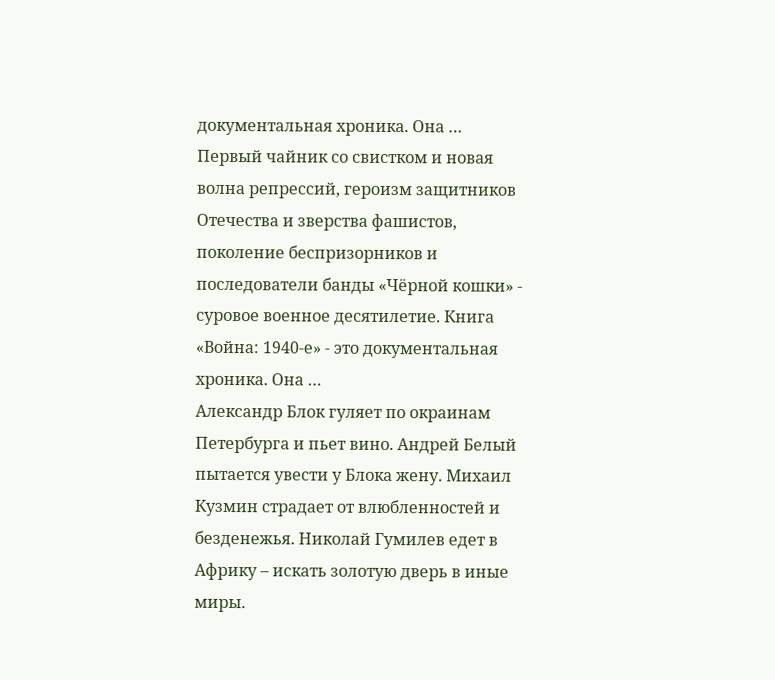документальная хроника. Она …
Первый чайник со свистком и новая волна репрессий, героизм защитников Отечества и зверства фашистов, поколение беспризорников и последователи банды «Чёрной кошки» - суровое военное десятилетие. Книга «Война: 1940-е» - это документальная хроника. Она …
Александр Блок гуляет по окраинам Петербурга и пьет вино. Андрей Белый пытается увести у Блока жену. Михаил Кузмин страдает от влюбленностей и безденежья. Николай Гумилев едет в Африку – искать золотую дверь в иные миры.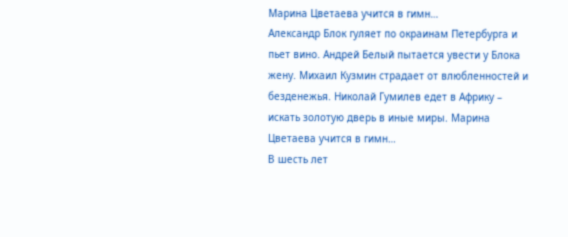Марина Цветаева учится в гимн…
Александр Блок гуляет по окраинам Петербурга и пьет вино. Андрей Белый пытается увести у Блока жену. Михаил Кузмин страдает от влюбленностей и безденежья. Николай Гумилев едет в Африку – искать золотую дверь в иные миры. Марина Цветаева учится в гимн…
В шесть лет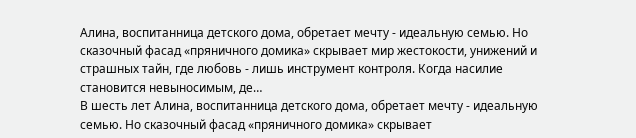Алина, воспитанница детского дома, обретает мечту - идеальную семью. Но сказочный фасад «пряничного домика» скрывает мир жестокости, унижений и страшных тайн, где любовь - лишь инструмент контроля. Когда насилие становится невыносимым, де…
В шесть лет Алина, воспитанница детского дома, обретает мечту - идеальную семью. Но сказочный фасад «пряничного домика» скрывает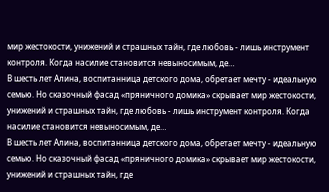мир жестокости, унижений и страшных тайн, где любовь - лишь инструмент контроля. Когда насилие становится невыносимым, де…
В шесть лет Алина, воспитанница детского дома, обретает мечту - идеальную семью. Но сказочный фасад «пряничного домика» скрывает мир жестокости, унижений и страшных тайн, где любовь - лишь инструмент контроля. Когда насилие становится невыносимым, де…
В шесть лет Алина, воспитанница детского дома, обретает мечту - идеальную семью. Но сказочный фасад «пряничного домика» скрывает мир жестокости, унижений и страшных тайн, где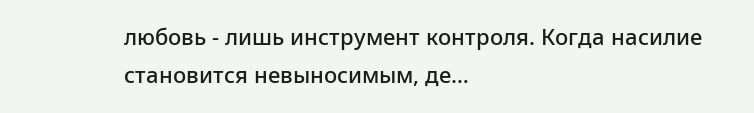любовь - лишь инструмент контроля. Когда насилие становится невыносимым, де…